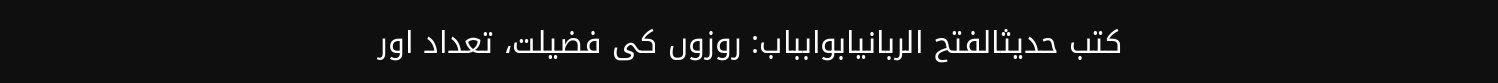کتب حدیثالفتح الربانیابوابباب: روزوں کی فضیلت، تعداد اور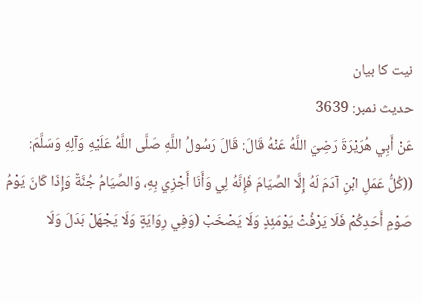نیت کا بیان
حدیث نمبر: 3639
عَنْ أَبِي هُرَيْرَةَ رَضِيَ اللَّهُ عَنْهُ قَالَ: قَالَ رَسُولُ اللَّهِ صَلَّى اللَّهُ عَلَيْهِ وَآلِهِ وَسَلَّمَ: ((كُلُّ عَمَلِ ابْنِ آدَمَ لَهُ إِلَّا الصِّيَامَ فَإِنَّهُ لِي وَأَنَا أَجْزِي بِهِ، وَالصِّيَامُ جُنَّةٌ وَإِذَا كَانَ يَوْمُ صَوْمِ أَحَدِكُمْ فَلَا يَرْفُثْ يَوْمَئِذٍ وَلَا يَصْخَبْ (وَفِي رِوَايَةٍ وَلَا يَجْهَلْ بَدَلَ وَلَا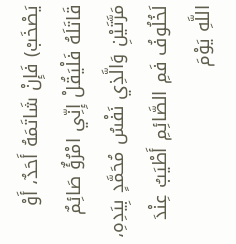يَصْخَبْ) فَإِنْ شَاتَمَهُ أَحَدٌ، أَوْ قَاتَلَهُ فَلْيَقُلْ إِنِّي امْرُؤٌ صَائِمٌ مَرَّتَيْنِ وَالَّذِي نَفْسُ مُحَمَّدٍ بِيَدِهِ، لَخُلُوفُ فَمِ الصَّائِمِ أَطْيَبُ عِنْدَ اللَّهِ يَوْمَ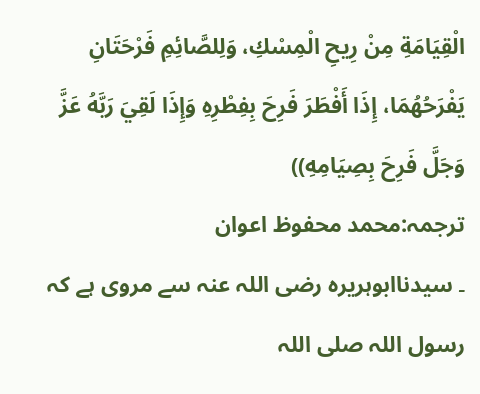الْقِيَامَةِ مِنْ رِيحِ الْمِسْكِ، وَلِلصَّائِمِ فَرْحَتَانِ يَفْرَحُهُمَا، إِذَا أَفْطَرَ فَرِحَ بِفِطْرِهِ وَإِذَا لَقِيَ رَبَّهُ عَزَّ وَجَلَّ فَرِحَ بِصِيَامِهِ))
ترجمہ:محمد محفوظ اعوان
۔ سیدناابوہریرہ رضی اللہ عنہ سے مروی ہے کہ رسول اللہ صلی اللہ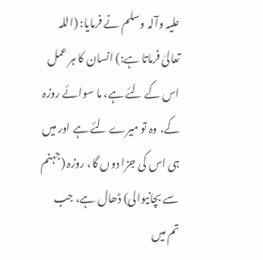علیہ وآلہ وسلم نے فرمایا: (اللہ تعالیٰ فرماتا ہے:) انسان کا ہر عمل اس کے لئے ہے، ما سوائے روزہ کے، وہ تو میرے لئے ہے اور میں ہی اس کی جزا دوں گا، روزہ (جہنم سے بچانیوالی) ڈھال ہے، جب تم میں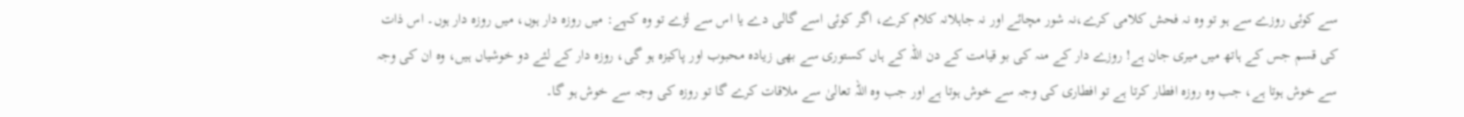سے کوئی روزے سے ہو تو وہ نہ فحش کلامی کرے،نہ شور مچائے اور نہ جاہلانہ کلام کرے، اگر کوئی اسے گالی دے یا اس سے لڑے تو وہ کہے: میں روزہ دار ہوں، میں روزہ دار ہوں۔ اس ذات کی قسم جس کے ہاتھ میں میری جان ہے! روزے دار کے منہ کی بو قیامت کے دن اللہ کے ہاں کستوری سے بھی زیادہ محبوب اور پاکیزہ ہو گی، روزہ دار کے لئے دو خوشیاں ہیں، وہ ان کی وجہ سے خوش ہوتا ہے، جب وہ روزہ افطار کرتا ہے تو افطاری کی وجہ سے خوش ہوتا ہے اور جب وہ اللہ تعالیٰ سے ملاقات کرے گا تو روزہ کی وجہ سے خوش ہو گا۔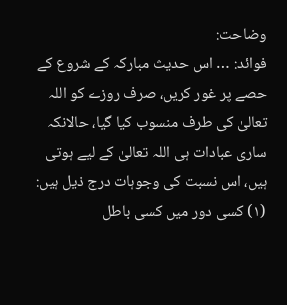وضاحت:
فوائد: … اس حدیث مبارکہ کے شروع کے حصے پر غور کریں، صرف روزے کو اللہ تعالیٰ کی طرف منسوب کیا گیا، حالانکہ ساری عبادات ہی اللہ تعالیٰ کے لیے ہوتی ہیں، اس نسبت کی وجوہات درج ذیل ہیں: (۱) کسی دور میں کسی باطل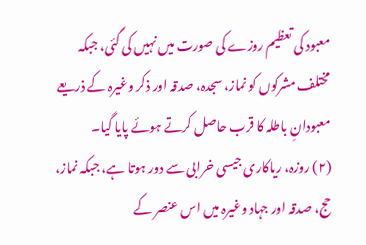معبود کی تعظیم روزے کی صورت میں نہیں کی گئی، جبکہ مختلف مشرکوں کو نماز، سجدہ، صدقہ اور ذکر وغیرہ کے ذریعے معبودانِ باطلہ کا قرب حاصل کرتے ہوئے پایا گیا۔
(۲) روزہ، ریاکاری جیسی خرابی سے دور ہوتا ہے، جبکہ نماز، حج، صدقہ اور جہاد وغیرہ میں اس عنصر کے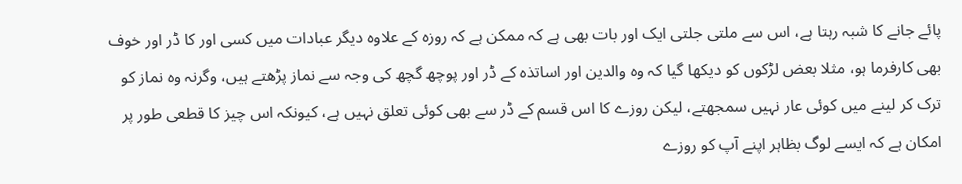پائے جانے کا شبہ رہتا ہے، اس سے ملتی جلتی ایک اور بات بھی ہے کہ ممکن ہے کہ روزہ کے علاوہ دیگر عبادات میں کسی اور کا ڈر اور خوف بھی کارفرما ہو، مثلا بعض لڑکوں کو دیکھا گیا کہ وہ والدین اور اساتذہ کے ڈر اور پوچھ گچھ کی وجہ سے نماز پڑھتے ہیں، وگرنہ وہ نماز کو ترک کر لینے میں کوئی عار نہیں سمجھتے، لیکن روزے کا اس قسم کے ڈر سے بھی کوئی تعلق نہیں ہے، کیونکہ اس چیز کا قطعی طور پر امکان ہے کہ ایسے لوگ بظاہر اپنے آپ کو روزے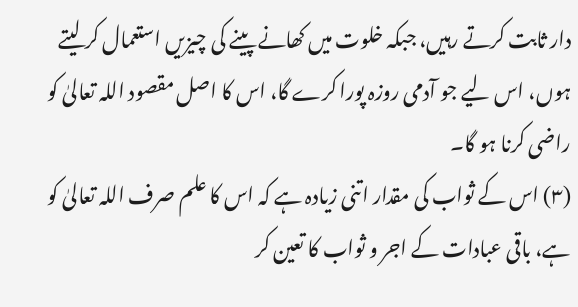دار ثابت کرتے رہیں، جبکہ خلوت میں کھانے پینے کی چیزیں استعمال کر لیتے ہوں، اس لیے جو آدمی روزہ پورا کرے گا، اس کا اصل مقصود اللہ تعالیٰ کو راضی کرنا ہو گا۔
(۳) اس کے ثواب کی مقدار اتنی زیادہ ہے کہ اس کا علم صرف اللہ تعالیٰ کو ہے، باقی عبادات کے اجر و ثواب کا تعین کر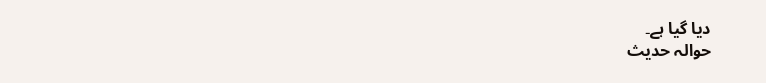دیا گیا ہے۔
حوالہ حدیث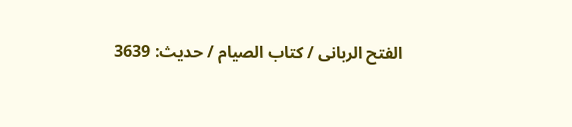الفتح الربانی / كتاب الصيام / حدیث: 3639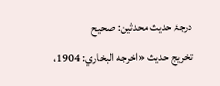درجۂ حدیث محدثین: صحیح
تخریج حدیث «اخرجه البخاري: 1904،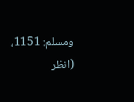ومسلم: 1151، (انظر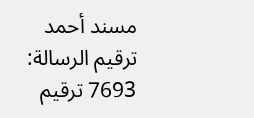مسند أحمد ترقيم الرسالة: 7693 ترقیم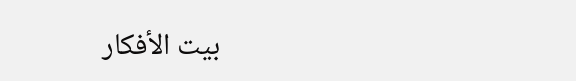بيت الأفكار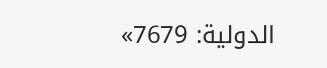الدولية: 7679»